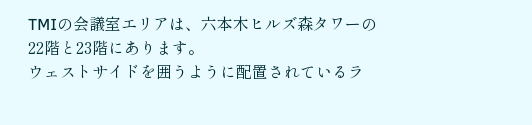TMIの会議室エリアは、六本木ヒルズ森タワーの22階と23階にあります。
ウェストサイドを囲うように配置されているラ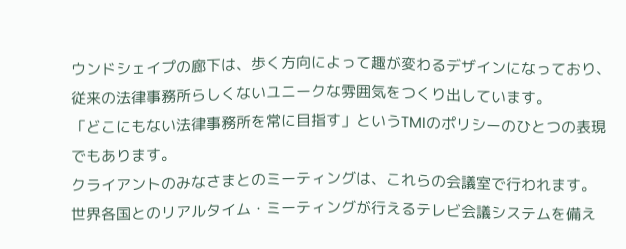ウンドシェイプの廊下は、歩く方向によって趣が変わるデザインになっており、従来の法律事務所らしくないユニークな雰囲気をつくり出しています。
「どこにもない法律事務所を常に目指す」というTMIのポリシーのひとつの表現でもあります。
クライアントのみなさまとのミーティングは、これらの会議室で行われます。
世界各国とのリアルタイム・ミーティングが行えるテレビ会議システムを備え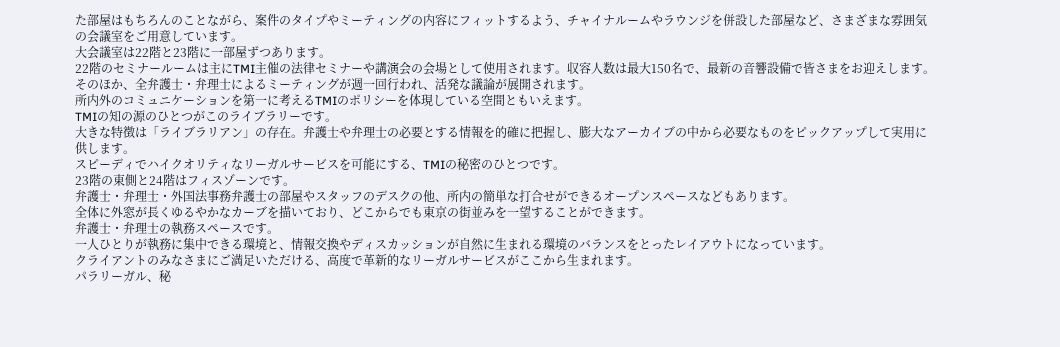た部屋はもちろんのことながら、案件のタイプやミーティングの内容にフィットするよう、チャイナルームやラウンジを併設した部屋など、さまざまな雰囲気の会議室をご用意しています。
大会議室は22階と23階に一部屋ずつあります。
22階のセミナールームは主にTMI主催の法律セミナーや講演会の会場として使用されます。収容人数は最大150名で、最新の音響設備で皆さまをお迎えします。
そのほか、全弁護士・弁理士によるミーティングが週一回行われ、活発な議論が展開されます。
所内外のコミュニケーションを第一に考えるTMIのポリシーを体現している空間ともいえます。
TMIの知の源のひとつがこのライブラリーです。
大きな特徴は「ライブラリアン」の存在。弁護士や弁理士の必要とする情報を的確に把握し、膨大なアーカイブの中から必要なものをピックアップして実用に供します。
スピーディでハイクオリティなリーガルサービスを可能にする、TMIの秘密のひとつです。
23階の東側と24階はフィスゾーンです。
弁護士・弁理士・外国法事務弁護士の部屋やスタッフのデスクの他、所内の簡単な打合せができるオープンスペースなどもあります。
全体に外窓が長くゆるやかなカーブを描いており、どこからでも東京の街並みを一望することができます。
弁護士・弁理士の執務スペースです。
一人ひとりが執務に集中できる環境と、情報交換やディスカッションが自然に生まれる環境のバランスをとったレイアウトになっています。
クライアントのみなさまにご満足いただける、高度で革新的なリーガルサービスがここから生まれます。
パラリーガル、秘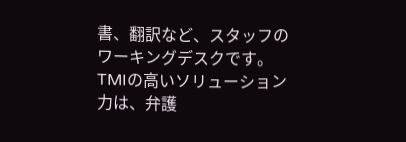書、翻訳など、スタッフのワーキングデスクです。
TMIの高いソリューション力は、弁護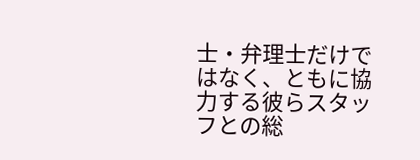士・弁理士だけではなく、ともに協力する彼らスタッフとの総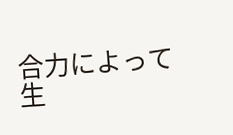合力によって生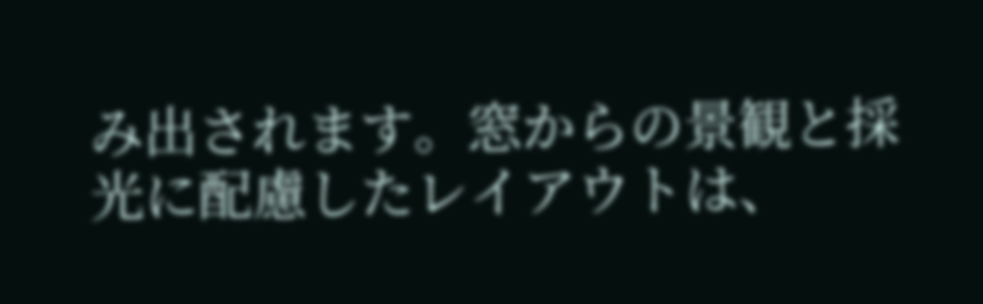み出されます。窓からの景観と採光に配慮したレイアウトは、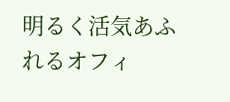明るく活気あふれるオフィ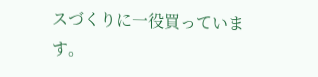スづくりに一役買っています。